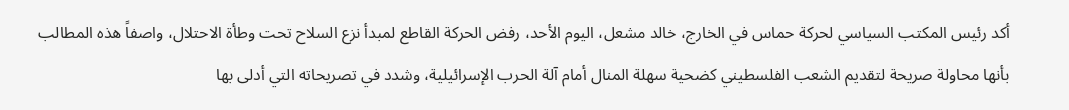أكد رئيس المكتب السياسي لحركة حماس في الخارج، خالد مشعل، اليوم الأحد، رفض الحركة القاطع لمبدأ نزع السلاح تحت وطأة الاحتلال، واصفاً هذه المطالب بأنها محاولة صريحة لتقديم الشعب الفلسطيني كضحية سهلة المنال أمام آلة الحرب الإسرائيلية، وشدد في تصريحاته التي أدلى بها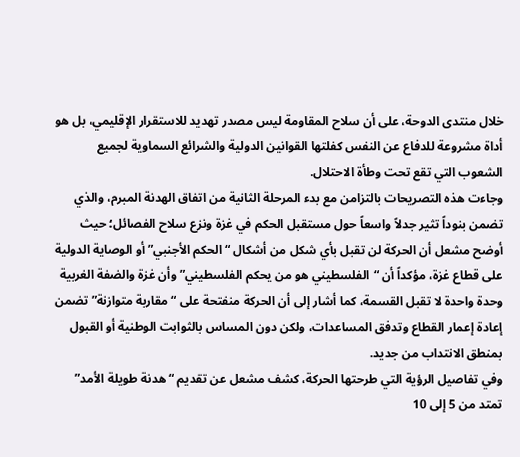خلال منتدى الدوحة، على أن سلاح المقاومة ليس مصدر تهديد للاستقرار الإقليمي، بل هو أداة مشروعة للدفاع عن النفس كفلتها القوانين الدولية والشرائع السماوية لجميع الشعوب التي تقع تحت وطأة الاحتلال.
وجاءت هذه التصريحات بالتزامن مع بدء المرحلة الثانية من اتفاق الهدنة المبرم، والذي تضمن بنوداً تثير جدلاً واسعاً حول مستقبل الحكم في غزة ونزع سلاح الفصائل؛ حيث أوضح مشعل أن الحركة لن تقبل بأي شكل من أشكال “الحكم الأجنبي” أو الوصاية الدولية على قطاع غزة، مؤكداً أن “الفلسطيني هو من يحكم الفلسطيني” وأن غزة والضفة الغربية وحدة واحدة لا تقبل القسمة، كما أشار إلى أن الحركة منفتحة على “مقاربة متوازنة” تضمن إعادة إعمار القطاع وتدفق المساعدات، ولكن دون المساس بالثوابت الوطنية أو القبول بمنطق الانتداب من جديد.
وفي تفاصيل الرؤية التي طرحتها الحركة، كشف مشعل عن تقديم “هدنة طويلة الأمد” تمتد من 5 إلى 10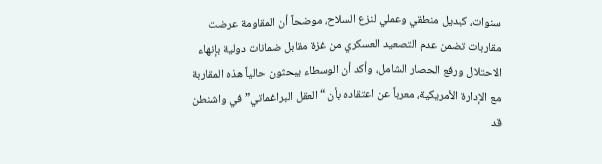سنوات، كبديل منطقي وعملي لنزع السلاح، موضحاً أن المقاومة عرضت مقاربات تضمن عدم التصعيد العسكري من غزة مقابل ضمانات دولية بإنهاء الاحتلال ورفع الحصار الشامل، وأكد أن الوسطاء يبحثون حالياً هذه المقاربة مع الإدارة الأمريكية، معرباً عن اعتقاده بأن “العقل البراغماتي” في واشنطن قد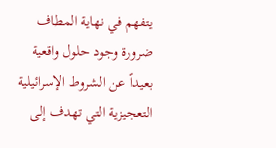يتفهم في نهاية المطاف ضرورة وجود حلول واقعية بعيداً عن الشروط الإسرائيلية التعجيزية التي تهدف إلى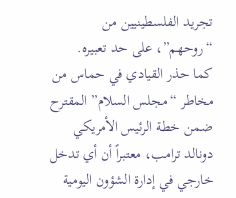تجريد الفلسطينيين من “روحهم”، على حد تعبيره.
كما حذر القيادي في حماس من مخاطر “مجلس السلام” المقترح ضمن خطة الرئيس الأمريكي دونالد ترامب، معتبراً أن أي تدخل خارجي في إدارة الشؤون اليومية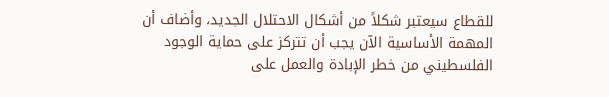للقطاع سيعتبر شكلاً من أشكال الاحتلال الجديد، وأضاف أن المهمة الأساسية الآن يجب أن تتركز على حماية الوجود الفلسطيني من خطر الإبادة والعمل على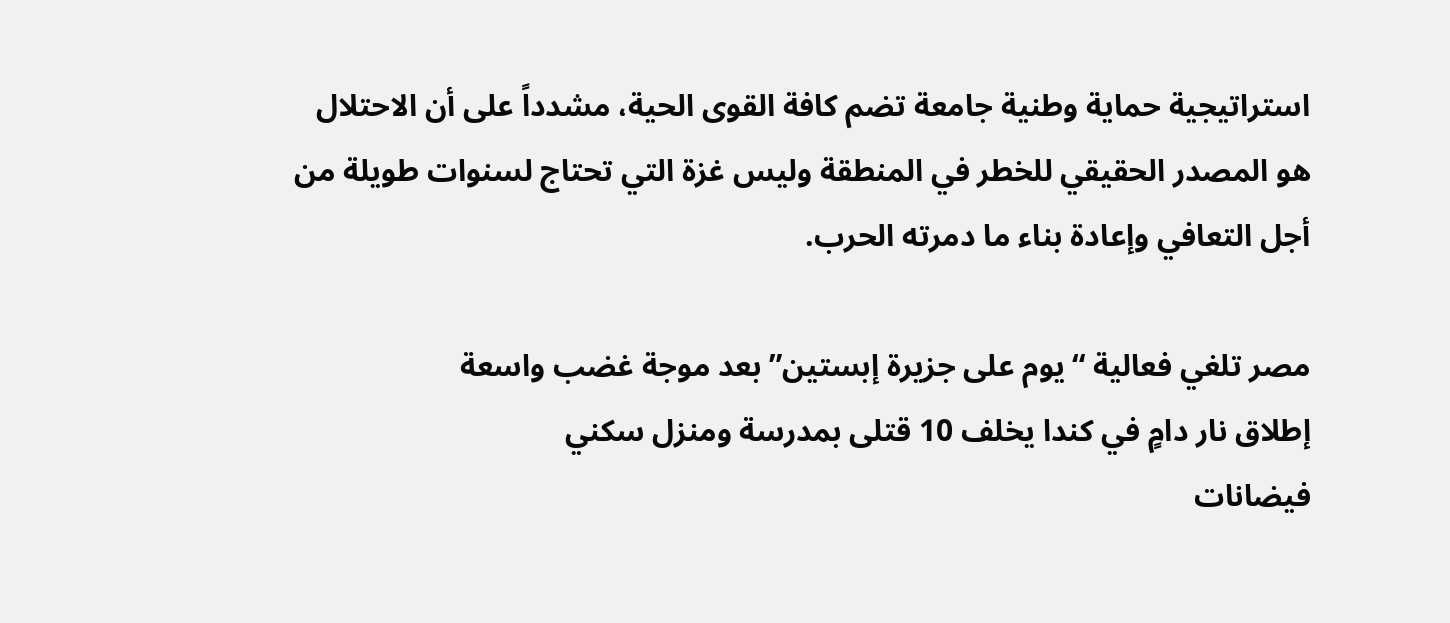استراتيجية حماية وطنية جامعة تضم كافة القوى الحية، مشدداً على أن الاحتلال هو المصدر الحقيقي للخطر في المنطقة وليس غزة التي تحتاج لسنوات طويلة من أجل التعافي وإعادة بناء ما دمرته الحرب.

مصر تلغي فعالية “يوم على جزيرة إبستين” بعد موجة غضب واسعة
إطلاق نار دامٍ في كندا يخلف 10 قتلى بمدرسة ومنزل سكني
فيضانات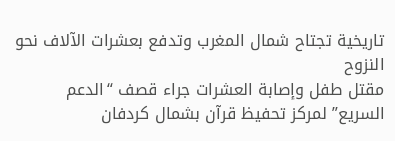تاريخية تجتاح شمال المغرب وتدفع بعشرات الآلاف نحو النزوح
مقتل طفل وإصابة العشرات جراء قصف “الدعم السريع” لمركز تحفيظ قرآن بشمال كردفان